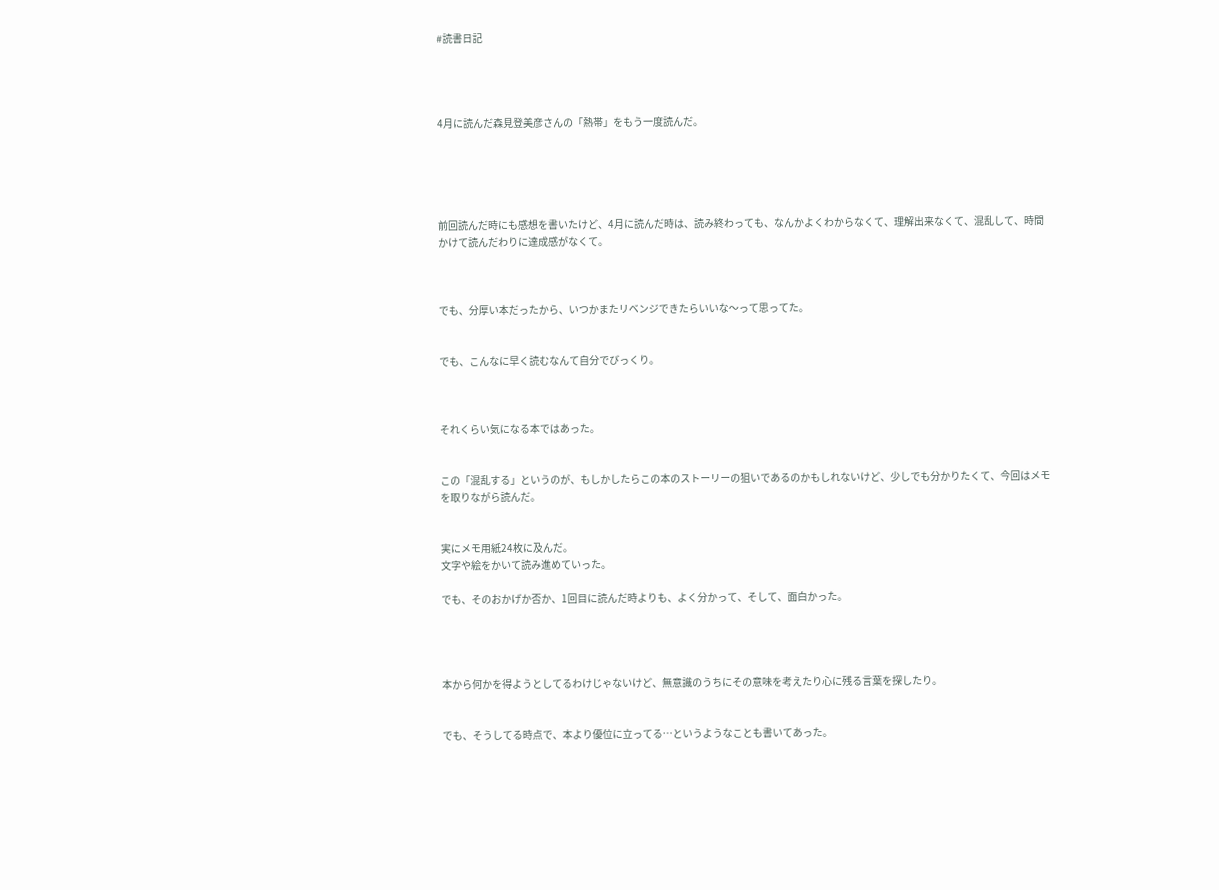#読書日記




4月に読んだ森見登美彦さんの「熱帯」をもう一度読んだ。





前回読んだ時にも感想を書いたけど、4月に読んだ時は、読み終わっても、なんかよくわからなくて、理解出来なくて、混乱して、時間かけて読んだわりに達成感がなくて。



でも、分厚い本だったから、いつかまたリベンジできたらいいな〜って思ってた。


でも、こんなに早く読むなんて自分でびっくり。



それくらい気になる本ではあった。


この「混乱する」というのが、もしかしたらこの本のストーリーの狙いであるのかもしれないけど、少しでも分かりたくて、今回はメモを取りながら読んだ。


実にメモ用紙24枚に及んだ。
文字や絵をかいて読み進めていった。

でも、そのおかげか否か、1回目に読んだ時よりも、よく分かって、そして、面白かった。




本から何かを得ようとしてるわけじゃないけど、無意識のうちにその意味を考えたり心に残る言葉を探したり。


でも、そうしてる時点で、本より優位に立ってる…というようなことも書いてあった。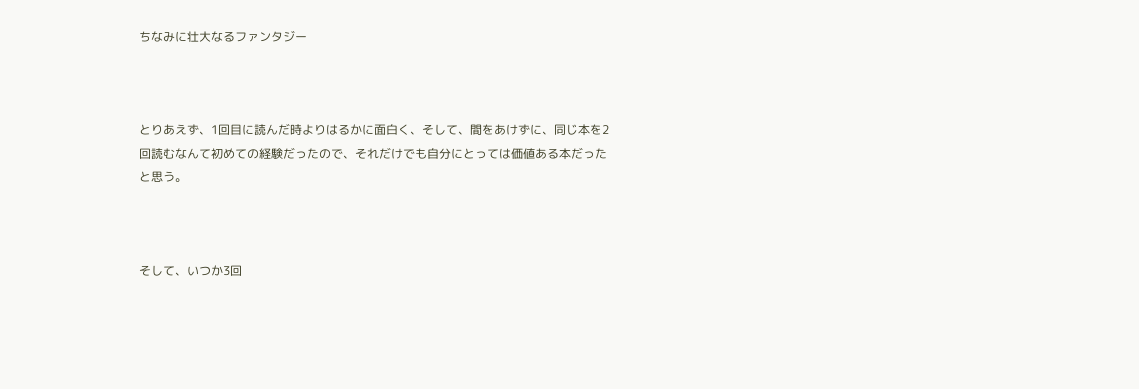ちなみに壮大なるファンタジー



とりあえず、1回目に読んだ時よりはるかに面白く、そして、間をあけずに、同じ本を2回読むなんて初めての経験だったので、それだけでも自分にとっては価値ある本だったと思う。



そして、いつか3回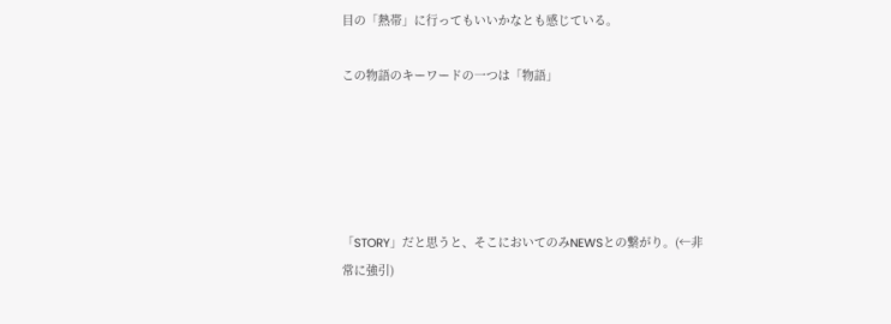目の「熱帯」に行ってもいいかなとも感じている。

この物語のキーワードの一つは「物語」





「STORY」だと思うと、そこにおいてのみNEWSとの繋がり。(←非常に強引)